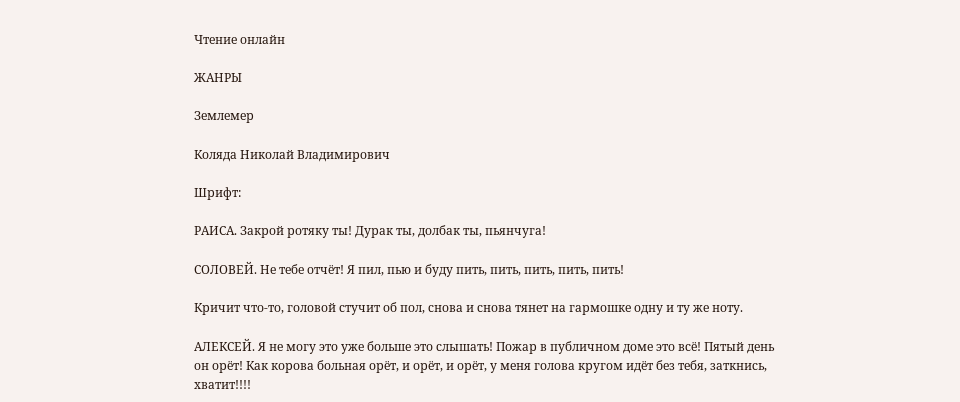Чтение онлайн

ЖАНРЫ

Землемер

Коляда Николай Владимирович

Шрифт:

РАИСА. Закрой ротяку ты! Дурак ты, долбак ты, пьянчуга!

СОЛОВЕЙ. Не тебе отчёт! Я пил, пью и буду пить, пить, пить, пить, пить!

Кричит что-то, головой стучит об пол, снова и снова тянет на гармошке одну и ту же ноту.

АЛЕКСЕЙ. Я не могу это уже больше это слышать! Пожар в публичном доме это всё! Пятый день он орёт! Как корова больная орёт, и орёт, и орёт, у меня голова кругом идёт без тебя, заткнись, хватит!!!!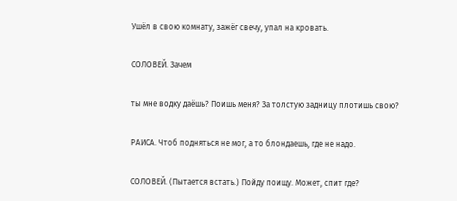Ушёл в свою комнату, зажёг свечу, упал на кровать.

СОЛОВЕЙ. Зачем

ты мне водку даёшь? Поишь меня? За толстую задницу плотишь свою?

РАИСА. Чтоб подняться не мог, а то блондаешь, где не надо.

СОЛОВЕЙ. (Пытается встать.) Пойду поищу. Может, спит где?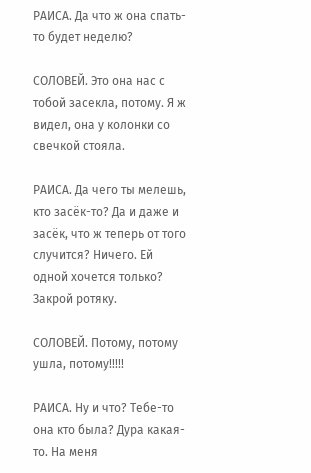РАИСА. Да что ж она спать-то будет неделю?

СОЛОВЕЙ. Это она нас с тобой засекла, потому. Я ж видел, она у колонки со свечкой стояла.

РАИСА. Да чего ты мелешь, кто засёк-то? Да и даже и засёк, что ж теперь от того случится? Ничего. Ей одной хочется только? Закрой ротяку.

СОЛОВЕЙ. Потому, потому ушла, потому!!!!!

РАИСА. Ну и что? Тебе-то она кто была? Дура какая-то. На меня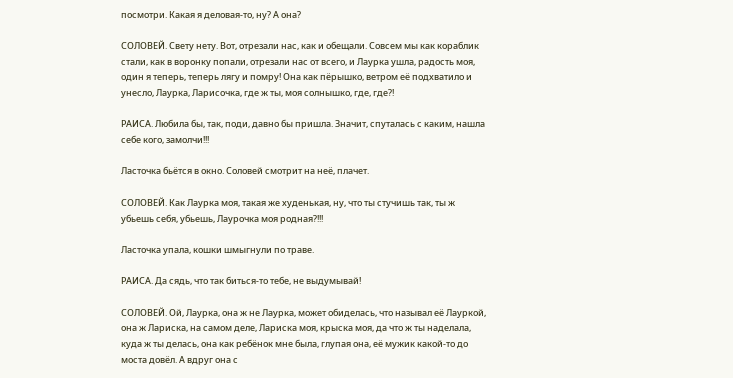посмотри. Какая я деловая-то, ну? А она?

СОЛОВЕЙ. Свету нету. Вот, отрезали нас, как и обещали. Совсем мы как кораблик стали, как в воронку попали, отрезали нас от всего, и Лаурка ушла, радость моя, один я теперь, теперь лягу и помру! Она как пёрышко, ветром её подхватило и унесло, Лаурка, Ларисочка, где ж ты, моя солнышко, где, где?!

РАИСА. Любила бы, так, поди, давно бы пришла. Значит, спуталась с каким, нашла себе кого, замолчи!!!

Ласточка бьётся в окно. Соловей смотрит на неё, плачет.

СОЛОВЕЙ. Как Лаурка моя, такая же худенькая, ну, что ты стучишь так, ты ж убьешь себя, убьешь, Лаурочка моя родная?!!!

Ласточка упала, кошки шмыгнули по траве.

РАИСА. Да сядь, что так биться-то тебе, не выдумывай!

СОЛОВЕЙ. Ой, Лаурка, она ж не Лаурка, может обиделась, что называл её Лауркой, она ж Лариска, на самом деле, Лариска моя, крыска моя, да что ж ты наделала, куда ж ты делась, она как ребёнок мне была, глупая она, её мужик какой-то до моста довёл. А вдруг она с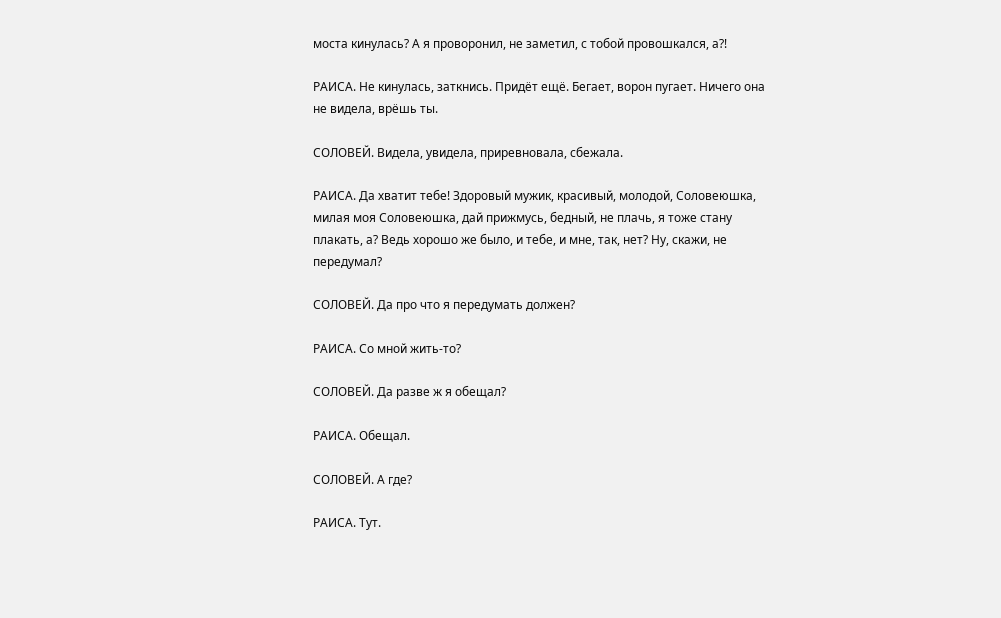моста кинулась? А я проворонил, не заметил, с тобой провошкался, а?!

РАИСА. Не кинулась, заткнись. Придёт ещё. Бегает, ворон пугает. Ничего она не видела, врёшь ты.

СОЛОВЕЙ. Видела, увидела, приревновала, сбежала.

РАИСА. Да хватит тебе! Здоровый мужик, красивый, молодой, Соловеюшка, милая моя Соловеюшка, дай прижмусь, бедный, не плачь, я тоже стану плакать, а? Ведь хорошо же было, и тебе, и мне, так, нет? Ну, скажи, не передумал?

СОЛОВЕЙ. Да про что я передумать должен?

РАИСА. Со мной жить-то?

СОЛОВЕЙ. Да разве ж я обещал?

РАИСА. Обещал.

СОЛОВЕЙ. А где?

РАИСА. Тут.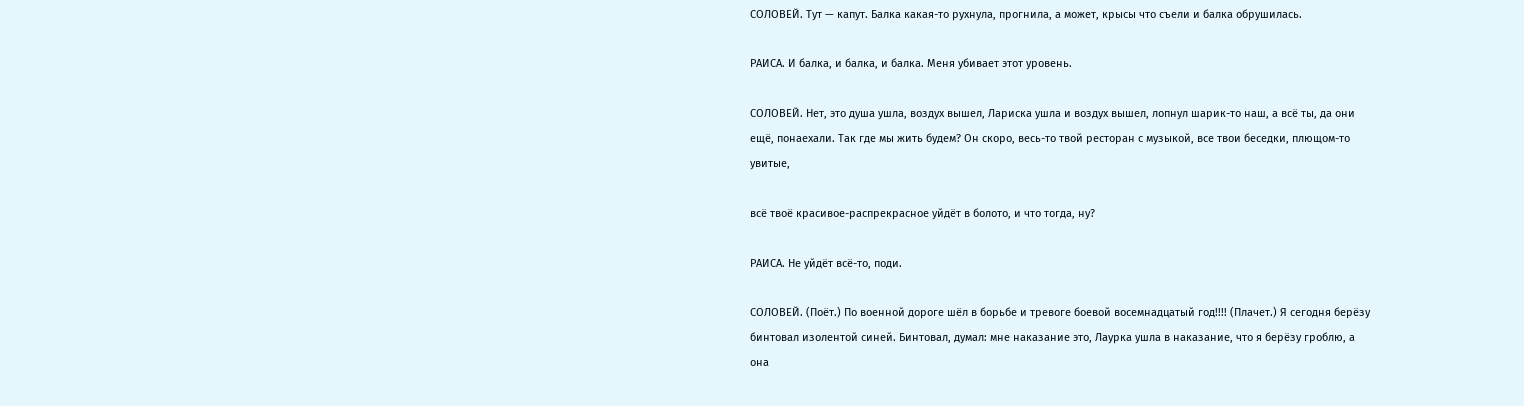СОЛОВЕЙ. Тут — капут. Балка какая-то рухнула, прогнила, а может, крысы что съели и балка обрушилась.

РАИСА. И балка, и балка, и балка. Меня убивает этот уровень.

СОЛОВЕЙ. Нет, это душа ушла, воздух вышел, Лариска ушла и воздух вышел, лопнул шарик-то наш, а всё ты, да они ещё, понаехали. Так где мы жить будем? Он скоро, весь-то твой ресторан с музыкой, все твои беседки, плющом-то увитые,

всё твоё красивое-распрекрасное уйдёт в болото, и что тогда, ну?

РАИСА. Не уйдёт всё-то, поди.

СОЛОВЕЙ. (Поёт.) По военной дороге шёл в борьбе и тревоге боевой восемнадцатый год!!!! (Плачет.) Я сегодня берёзу бинтовал изолентой синей. Бинтовал, думал: мне наказание это, Лаурка ушла в наказание, что я берёзу гроблю, а она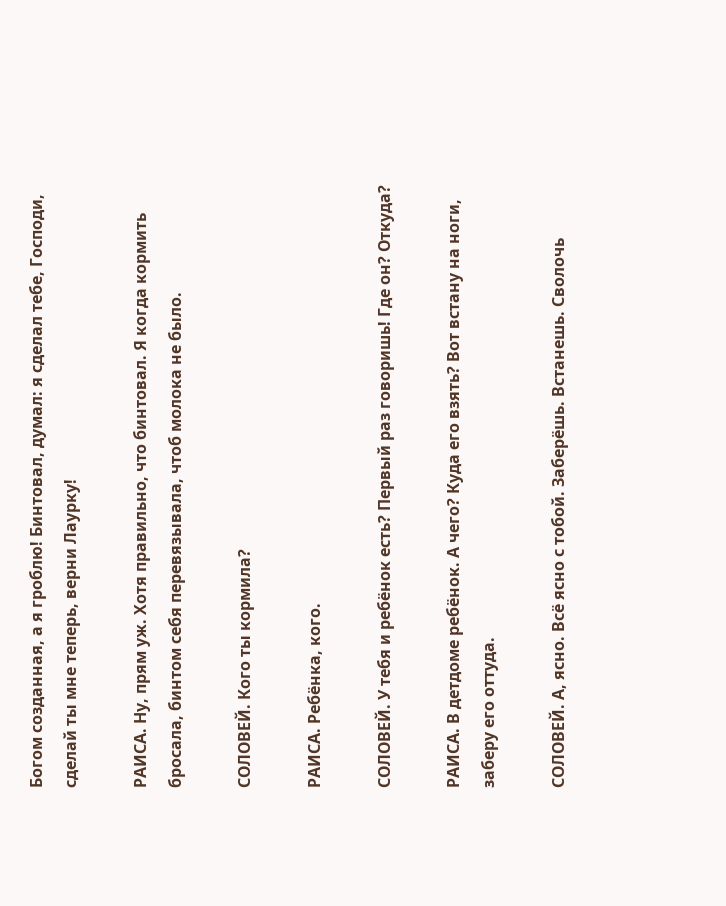Богом созданная, а я гроблю! Бинтовал, думал: я сделал тебе, Господи, сделай ты мне теперь, верни Лаурку!

РАИСА. Ну, прям уж. Хотя правильно, что бинтовал. Я когда кормить бросала, бинтом себя перевязывала, чтоб молока не было.

СОЛОВЕЙ. Кого ты кормила?

РАИСА. Ребёнка, кого.

СОЛОВЕЙ. У тебя и ребёнок есть? Первый раз говоришь! Где он? Откуда?

РАИСА. В детдоме ребёнок. А чего? Куда его взять? Вот встану на ноги, заберу его оттуда.

СОЛОВЕЙ. А, ясно. Всё ясно с тобой. Заберёшь. Встанешь. Сволочь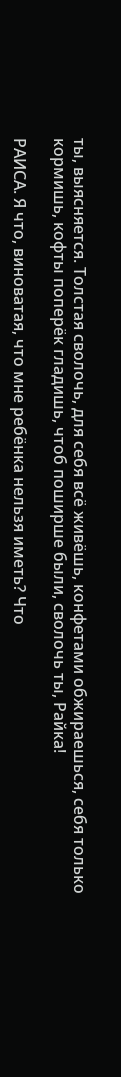ты, выясняется. Толстая сволочь, для себя всё живёшь, конфетами обжираешься, себя только кормишь, кофты поперёк гладишь, чтоб поширше были, сволочь ты, Райка!

РАИСА. Я что, виноватая, что мне ребёнка нельзя иметь? Что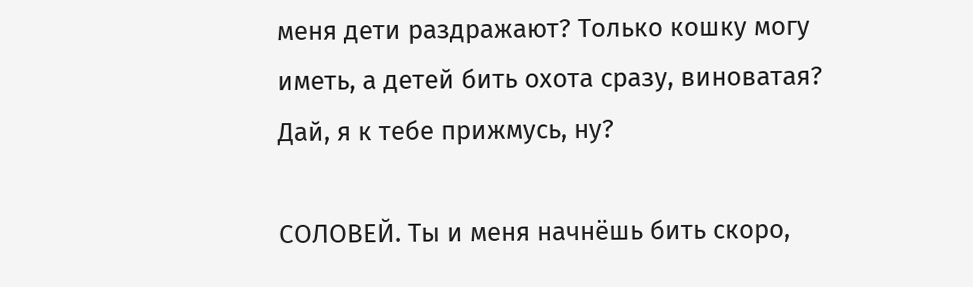меня дети раздражают? Только кошку могу иметь, а детей бить охота сразу, виноватая? Дай, я к тебе прижмусь, ну?

СОЛОВЕЙ. Ты и меня начнёшь бить скоро,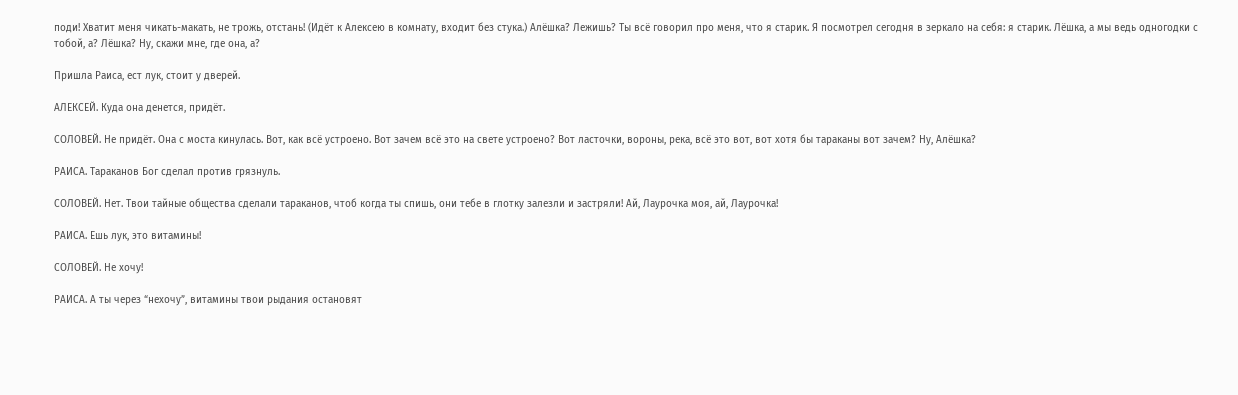поди! Хватит меня чикать-макать, не трожь, отстань! (Идёт к Алексею в комнату, входит без стука.) Алёшка? Лежишь? Ты всё говорил про меня, что я старик. Я посмотрел сегодня в зеркало на себя: я старик. Лёшка, а мы ведь одногодки с тобой, а? Лёшка? Ну, скажи мне, где она, а?

Пришла Раиса, ест лук, стоит у дверей.

АЛЕКСЕЙ. Куда она денется, придёт.

СОЛОВЕЙ. Не придёт. Она с моста кинулась. Вот, как всё устроено. Вот зачем всё это на свете устроено? Вот ласточки, вороны, река, всё это вот, вот хотя бы тараканы вот зачем? Ну, Алёшка?

РАИСА. Тараканов Бог сделал против грязнуль.

СОЛОВЕЙ. Нет. Твои тайные общества сделали тараканов, чтоб когда ты спишь, они тебе в глотку залезли и застряли! Ай, Лаурочка моя, ай, Лаурочка!

РАИСА. Ешь лук, это витамины!

СОЛОВЕЙ. Не хочу!

РАИСА. А ты через “нехочу”, витамины твои рыдания остановят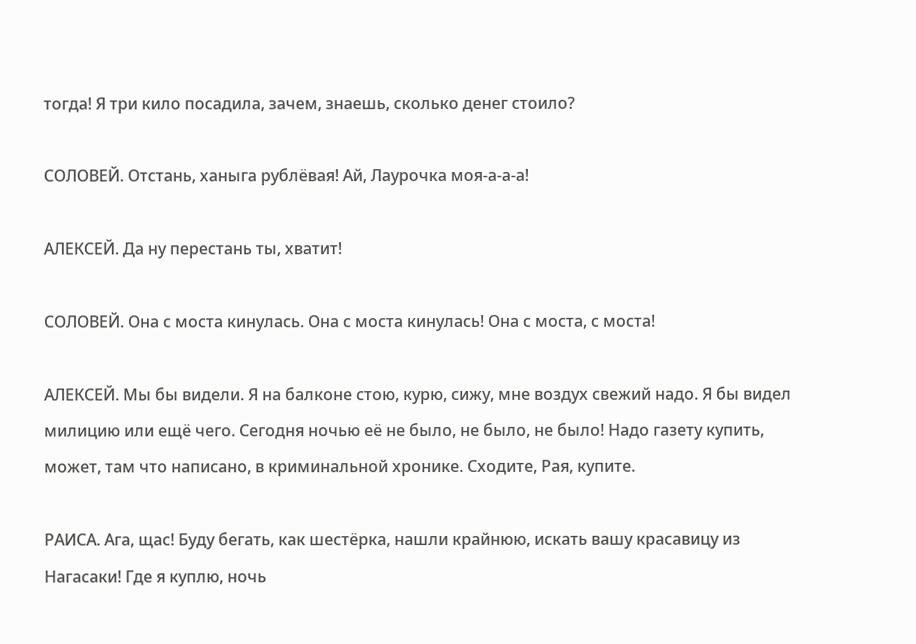тогда! Я три кило посадила, зачем, знаешь, сколько денег стоило?

СОЛОВЕЙ. Отстань, ханыга рублёвая! Ай, Лаурочка моя-а-а-а!

АЛЕКСЕЙ. Да ну перестань ты, хватит!

СОЛОВЕЙ. Она с моста кинулась. Она с моста кинулась! Она с моста, с моста!

АЛЕКСЕЙ. Мы бы видели. Я на балконе стою, курю, сижу, мне воздух свежий надо. Я бы видел милицию или ещё чего. Сегодня ночью её не было, не было, не было! Надо газету купить, может, там что написано, в криминальной хронике. Сходите, Рая, купите.

РАИСА. Ага, щас! Буду бегать, как шестёрка, нашли крайнюю, искать вашу красавицу из Нагасаки! Где я куплю, ночь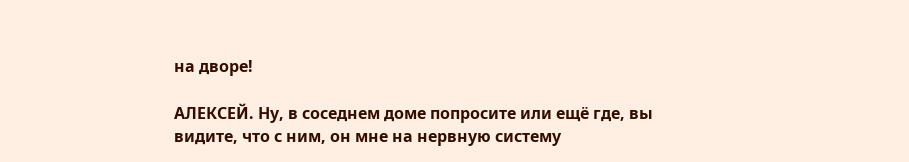на дворе!

АЛЕКСЕЙ. Ну, в соседнем доме попросите или ещё где, вы видите, что с ним, он мне на нервную систему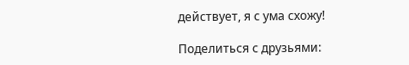действует, я с ума схожу!

Поделиться с друзьями: